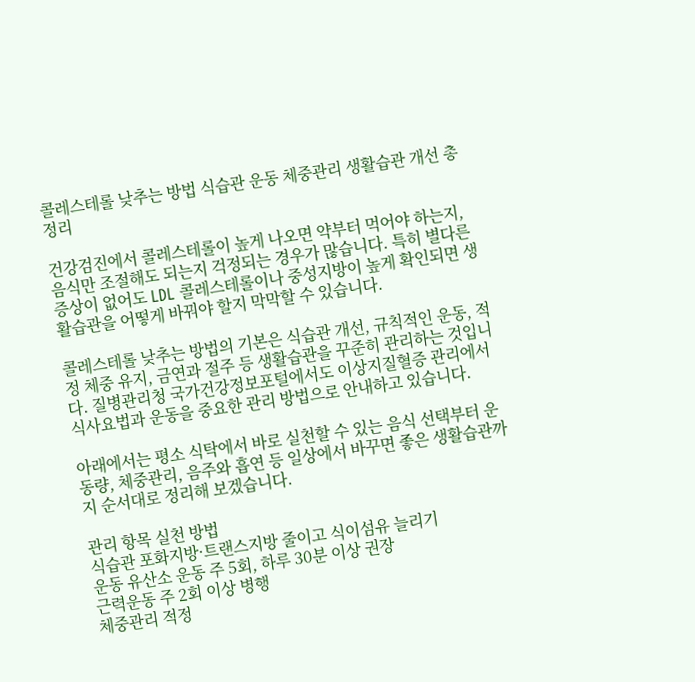콜레스테롤 낮추는 방법 식습관 운동 체중관리 생활습관 개선 총정리

건강검진에서 콜레스테롤이 높게 나오면 약부터 먹어야 하는지, 음식만 조절해도 되는지 걱정되는 경우가 많습니다. 특히 별다른 증상이 없어도 LDL 콜레스테롤이나 중성지방이 높게 확인되면 생활습관을 어떻게 바꿔야 할지 막막할 수 있습니다.

콜레스테롤 낮추는 방법의 기본은 식습관 개선, 규칙적인 운동, 적정 체중 유지, 금연과 절주 등 생활습관을 꾸준히 관리하는 것입니다. 질병관리청 국가건강정보포털에서도 이상지질혈증 관리에서 식사요법과 운동을 중요한 관리 방법으로 안내하고 있습니다.

아래에서는 평소 식탁에서 바로 실천할 수 있는 음식 선택부터 운동량, 체중관리, 음주와 흡연 등 일상에서 바꾸면 좋은 생활습관까지 순서대로 정리해 보겠습니다.

관리 항목 실천 방법
식습관 포화지방·트랜스지방 줄이고 식이섬유 늘리기
운동 유산소 운동 주 5회, 하루 30분 이상 권장
근력운동 주 2회 이상 병행
체중관리 적정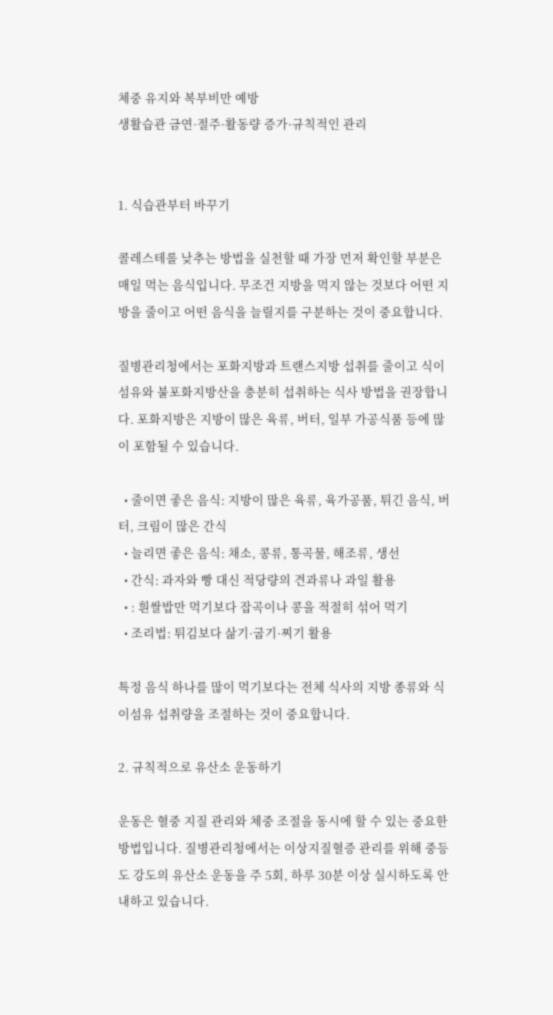체중 유지와 복부비만 예방
생활습관 금연·절주·활동량 증가·규칙적인 관리


1. 식습관부터 바꾸기

콜레스테롤 낮추는 방법을 실천할 때 가장 먼저 확인할 부분은 매일 먹는 음식입니다. 무조건 지방을 먹지 않는 것보다 어떤 지방을 줄이고 어떤 음식을 늘릴지를 구분하는 것이 중요합니다.

질병관리청에서는 포화지방과 트랜스지방 섭취를 줄이고 식이섬유와 불포화지방산을 충분히 섭취하는 식사 방법을 권장합니다. 포화지방은 지방이 많은 육류, 버터, 일부 가공식품 등에 많이 포함될 수 있습니다.

  • 줄이면 좋은 음식: 지방이 많은 육류, 육가공품, 튀긴 음식, 버터, 크림이 많은 간식
  • 늘리면 좋은 음식: 채소, 콩류, 통곡물, 해조류, 생선
  • 간식: 과자와 빵 대신 적당량의 견과류나 과일 활용
  • : 흰쌀밥만 먹기보다 잡곡이나 콩을 적절히 섞어 먹기
  • 조리법: 튀김보다 삶기·굽기·찌기 활용

특정 음식 하나를 많이 먹기보다는 전체 식사의 지방 종류와 식이섬유 섭취량을 조절하는 것이 중요합니다.

2. 규칙적으로 유산소 운동하기

운동은 혈중 지질 관리와 체중 조절을 동시에 할 수 있는 중요한 방법입니다. 질병관리청에서는 이상지질혈증 관리를 위해 중등도 강도의 유산소 운동을 주 5회, 하루 30분 이상 실시하도록 안내하고 있습니다.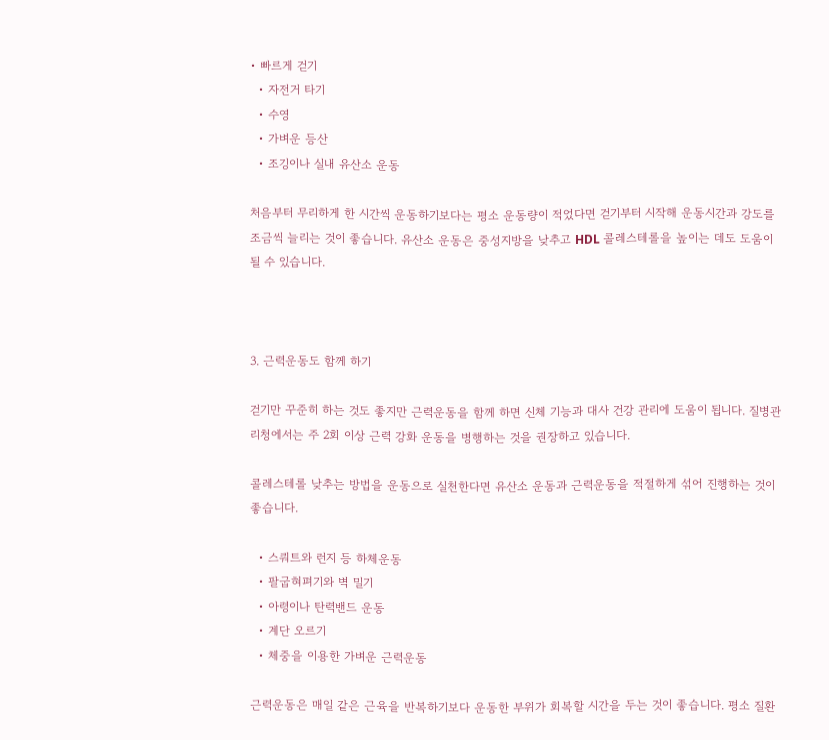• 빠르게 걷기
  • 자전거 타기
  • 수영
  • 가벼운 등산
  • 조깅이나 실내 유산소 운동

처음부터 무리하게 한 시간씩 운동하기보다는 평소 운동량이 적었다면 걷기부터 시작해 운동시간과 강도를 조금씩 늘리는 것이 좋습니다. 유산소 운동은 중성지방을 낮추고 HDL 콜레스테롤을 높이는 데도 도움이 될 수 있습니다.



3. 근력운동도 함께 하기

걷기만 꾸준히 하는 것도 좋지만 근력운동을 함께 하면 신체 기능과 대사 건강 관리에 도움이 됩니다. 질병관리청에서는 주 2회 이상 근력 강화 운동을 병행하는 것을 권장하고 있습니다.

콜레스테롤 낮추는 방법을 운동으로 실천한다면 유산소 운동과 근력운동을 적절하게 섞어 진행하는 것이 좋습니다.

  • 스쿼트와 런지 등 하체운동
  • 팔굽혀펴기와 벽 밀기
  • 아령이나 탄력밴드 운동
  • 계단 오르기
  • 체중을 이용한 가벼운 근력운동

근력운동은 매일 같은 근육을 반복하기보다 운동한 부위가 회복할 시간을 두는 것이 좋습니다. 평소 질환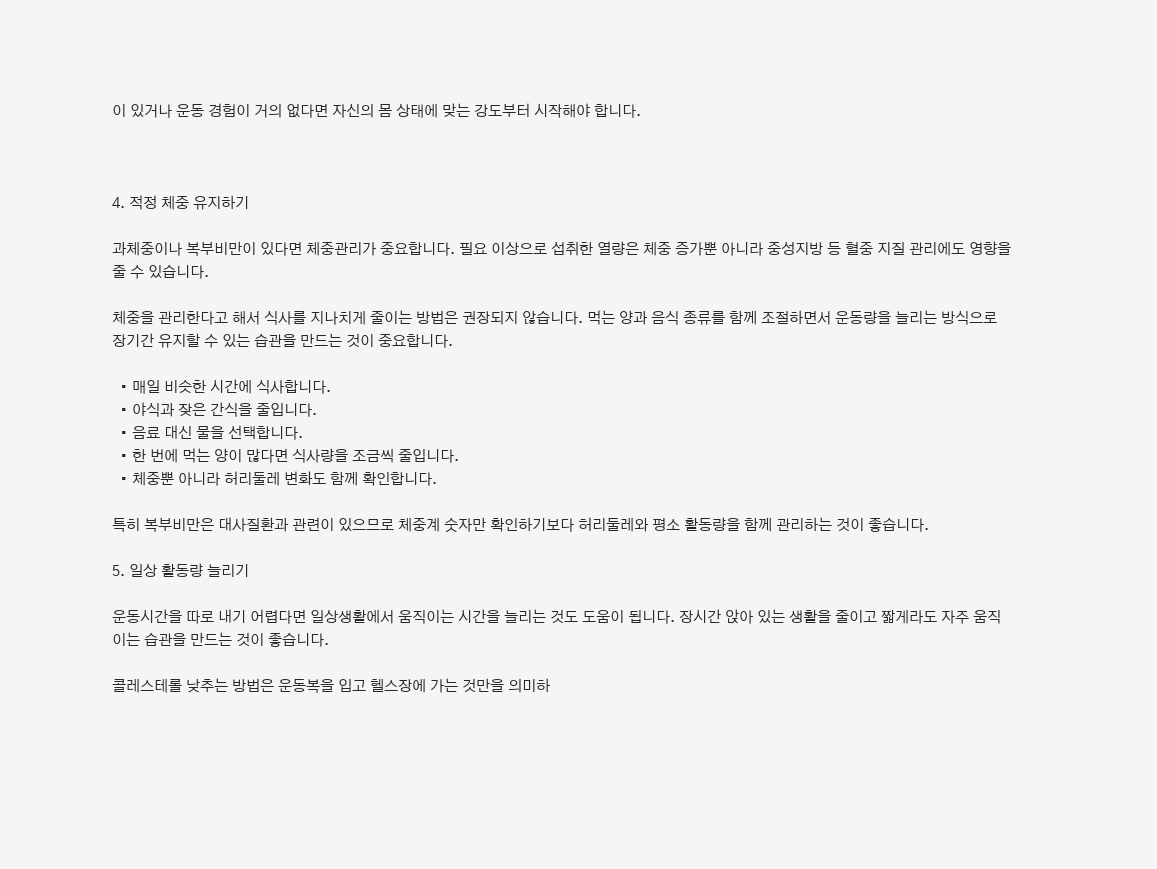이 있거나 운동 경험이 거의 없다면 자신의 몸 상태에 맞는 강도부터 시작해야 합니다.



4. 적정 체중 유지하기

과체중이나 복부비만이 있다면 체중관리가 중요합니다. 필요 이상으로 섭취한 열량은 체중 증가뿐 아니라 중성지방 등 혈중 지질 관리에도 영향을 줄 수 있습니다.

체중을 관리한다고 해서 식사를 지나치게 줄이는 방법은 권장되지 않습니다. 먹는 양과 음식 종류를 함께 조절하면서 운동량을 늘리는 방식으로 장기간 유지할 수 있는 습관을 만드는 것이 중요합니다.

  • 매일 비슷한 시간에 식사합니다.
  • 야식과 잦은 간식을 줄입니다.
  • 음료 대신 물을 선택합니다.
  • 한 번에 먹는 양이 많다면 식사량을 조금씩 줄입니다.
  • 체중뿐 아니라 허리둘레 변화도 함께 확인합니다.

특히 복부비만은 대사질환과 관련이 있으므로 체중계 숫자만 확인하기보다 허리둘레와 평소 활동량을 함께 관리하는 것이 좋습니다.

5. 일상 활동량 늘리기

운동시간을 따로 내기 어렵다면 일상생활에서 움직이는 시간을 늘리는 것도 도움이 됩니다. 장시간 앉아 있는 생활을 줄이고 짧게라도 자주 움직이는 습관을 만드는 것이 좋습니다.

콜레스테롤 낮추는 방법은 운동복을 입고 헬스장에 가는 것만을 의미하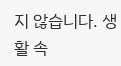지 않습니다. 생활 속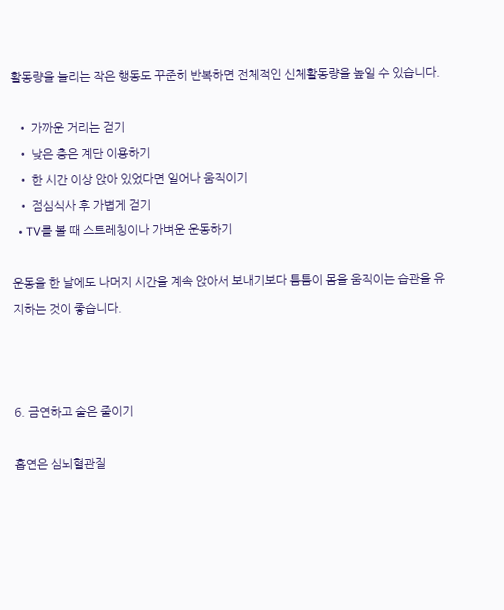활동량을 늘리는 작은 행동도 꾸준히 반복하면 전체적인 신체활동량을 높일 수 있습니다.

  • 가까운 거리는 걷기
  • 낮은 층은 계단 이용하기
  • 한 시간 이상 앉아 있었다면 일어나 움직이기
  • 점심식사 후 가볍게 걷기
  • TV를 볼 때 스트레칭이나 가벼운 운동하기

운동을 한 날에도 나머지 시간을 계속 앉아서 보내기보다 틈틈이 몸을 움직이는 습관을 유지하는 것이 좋습니다.



6. 금연하고 술은 줄이기

흡연은 심뇌혈관질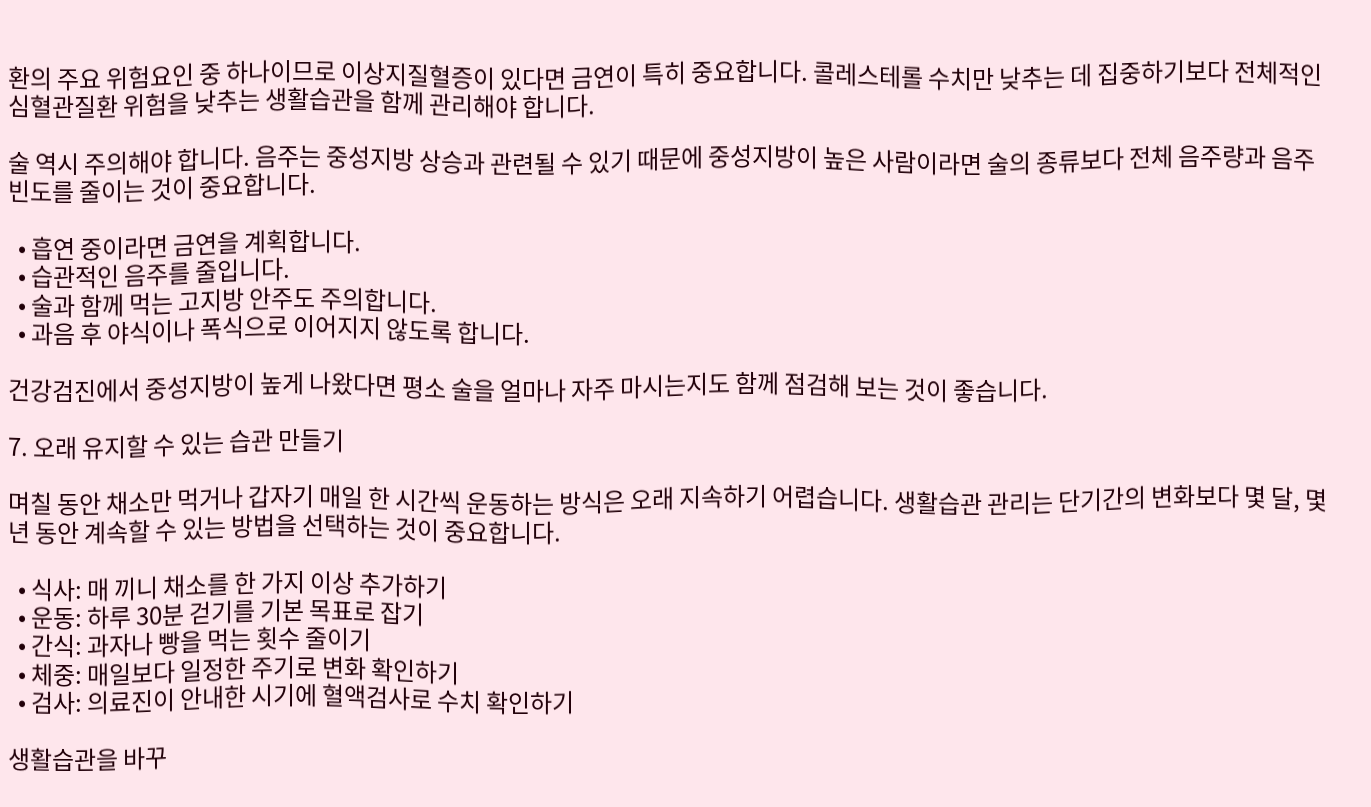환의 주요 위험요인 중 하나이므로 이상지질혈증이 있다면 금연이 특히 중요합니다. 콜레스테롤 수치만 낮추는 데 집중하기보다 전체적인 심혈관질환 위험을 낮추는 생활습관을 함께 관리해야 합니다.

술 역시 주의해야 합니다. 음주는 중성지방 상승과 관련될 수 있기 때문에 중성지방이 높은 사람이라면 술의 종류보다 전체 음주량과 음주 빈도를 줄이는 것이 중요합니다.

  • 흡연 중이라면 금연을 계획합니다.
  • 습관적인 음주를 줄입니다.
  • 술과 함께 먹는 고지방 안주도 주의합니다.
  • 과음 후 야식이나 폭식으로 이어지지 않도록 합니다.

건강검진에서 중성지방이 높게 나왔다면 평소 술을 얼마나 자주 마시는지도 함께 점검해 보는 것이 좋습니다.

7. 오래 유지할 수 있는 습관 만들기

며칠 동안 채소만 먹거나 갑자기 매일 한 시간씩 운동하는 방식은 오래 지속하기 어렵습니다. 생활습관 관리는 단기간의 변화보다 몇 달, 몇 년 동안 계속할 수 있는 방법을 선택하는 것이 중요합니다.

  • 식사: 매 끼니 채소를 한 가지 이상 추가하기
  • 운동: 하루 30분 걷기를 기본 목표로 잡기
  • 간식: 과자나 빵을 먹는 횟수 줄이기
  • 체중: 매일보다 일정한 주기로 변화 확인하기
  • 검사: 의료진이 안내한 시기에 혈액검사로 수치 확인하기

생활습관을 바꾸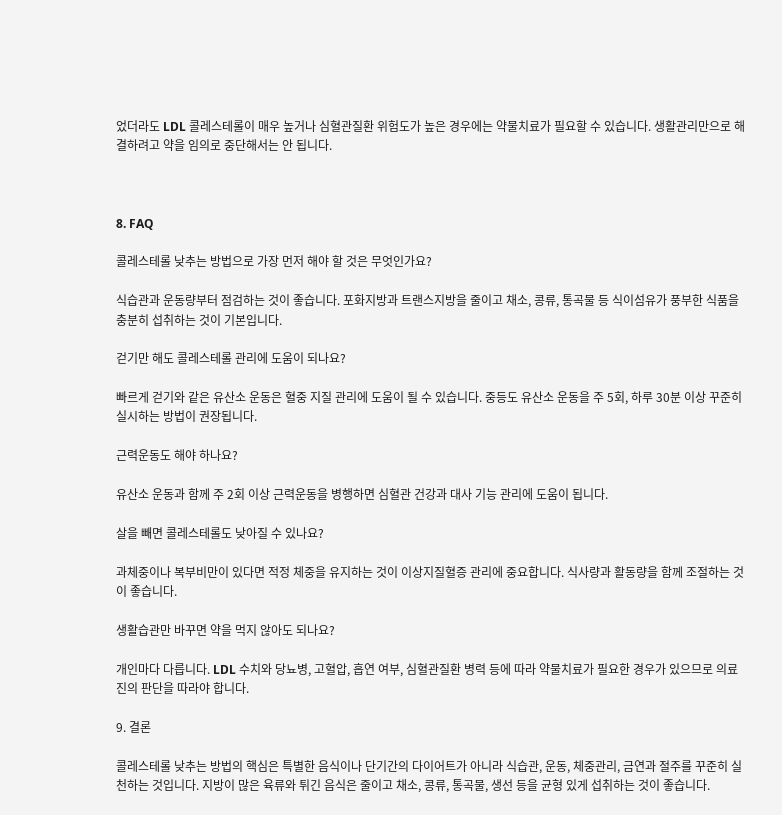었더라도 LDL 콜레스테롤이 매우 높거나 심혈관질환 위험도가 높은 경우에는 약물치료가 필요할 수 있습니다. 생활관리만으로 해결하려고 약을 임의로 중단해서는 안 됩니다.



8. FAQ

콜레스테롤 낮추는 방법으로 가장 먼저 해야 할 것은 무엇인가요?

식습관과 운동량부터 점검하는 것이 좋습니다. 포화지방과 트랜스지방을 줄이고 채소, 콩류, 통곡물 등 식이섬유가 풍부한 식품을 충분히 섭취하는 것이 기본입니다.

걷기만 해도 콜레스테롤 관리에 도움이 되나요?

빠르게 걷기와 같은 유산소 운동은 혈중 지질 관리에 도움이 될 수 있습니다. 중등도 유산소 운동을 주 5회, 하루 30분 이상 꾸준히 실시하는 방법이 권장됩니다.

근력운동도 해야 하나요?

유산소 운동과 함께 주 2회 이상 근력운동을 병행하면 심혈관 건강과 대사 기능 관리에 도움이 됩니다.

살을 빼면 콜레스테롤도 낮아질 수 있나요?

과체중이나 복부비만이 있다면 적정 체중을 유지하는 것이 이상지질혈증 관리에 중요합니다. 식사량과 활동량을 함께 조절하는 것이 좋습니다.

생활습관만 바꾸면 약을 먹지 않아도 되나요?

개인마다 다릅니다. LDL 수치와 당뇨병, 고혈압, 흡연 여부, 심혈관질환 병력 등에 따라 약물치료가 필요한 경우가 있으므로 의료진의 판단을 따라야 합니다.

9. 결론

콜레스테롤 낮추는 방법의 핵심은 특별한 음식이나 단기간의 다이어트가 아니라 식습관, 운동, 체중관리, 금연과 절주를 꾸준히 실천하는 것입니다. 지방이 많은 육류와 튀긴 음식은 줄이고 채소, 콩류, 통곡물, 생선 등을 균형 있게 섭취하는 것이 좋습니다.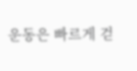운동은 빠르게 걷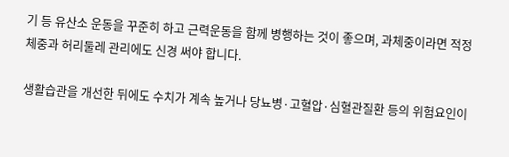기 등 유산소 운동을 꾸준히 하고 근력운동을 함께 병행하는 것이 좋으며, 과체중이라면 적정 체중과 허리둘레 관리에도 신경 써야 합니다.

생활습관을 개선한 뒤에도 수치가 계속 높거나 당뇨병·고혈압·심혈관질환 등의 위험요인이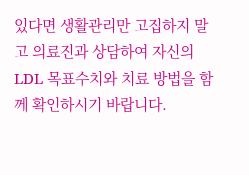있다면 생활관리만 고집하지 말고 의료진과 상담하여 자신의 LDL 목표수치와 치료 방법을 함께 확인하시기 바랍니다.